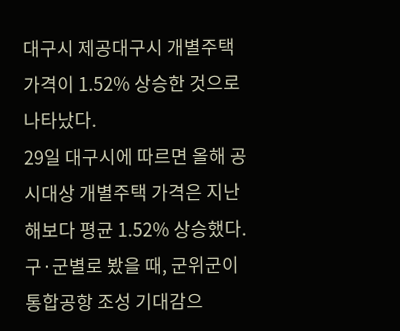대구시 제공대구시 개별주택 가격이 1.52% 상승한 것으로 나타났다.
29일 대구시에 따르면 올해 공시대상 개별주택 가격은 지난해보다 평균 1.52% 상승했다.
구·군별로 봤을 때, 군위군이 통합공항 조성 기대감으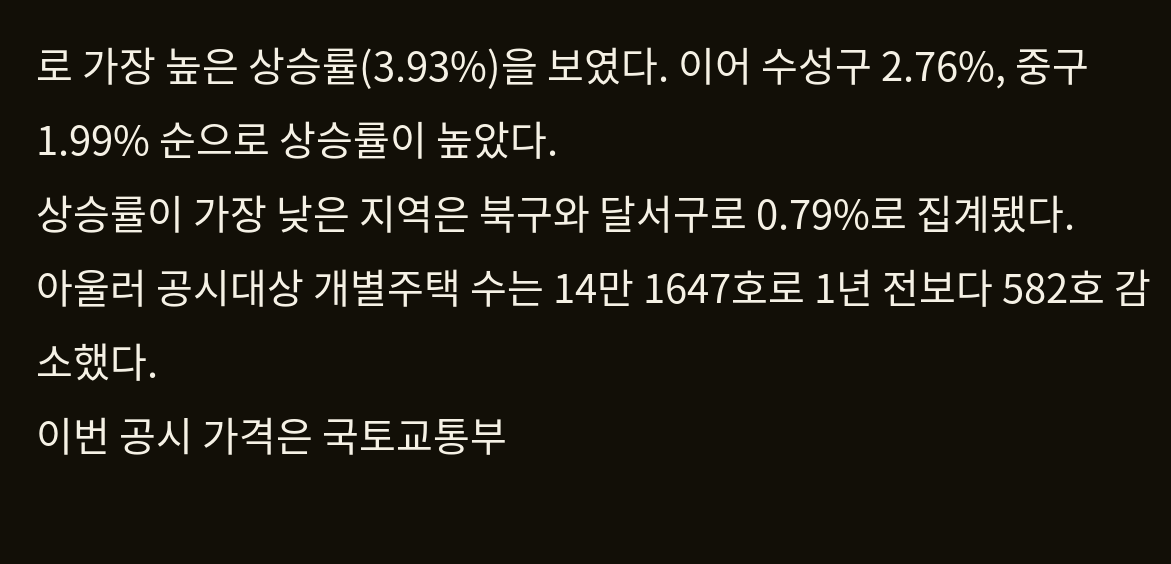로 가장 높은 상승률(3.93%)을 보였다. 이어 수성구 2.76%, 중구 1.99% 순으로 상승률이 높았다.
상승률이 가장 낮은 지역은 북구와 달서구로 0.79%로 집계됐다.
아울러 공시대상 개별주택 수는 14만 1647호로 1년 전보다 582호 감소했다.
이번 공시 가격은 국토교통부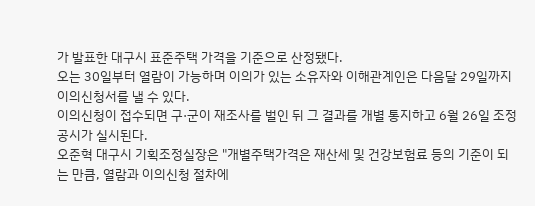가 발표한 대구시 표준주택 가격을 기준으로 산정됐다.
오는 30일부터 열람이 가능하며 이의가 있는 소유자와 이해관계인은 다음달 29일까지 이의신청서를 낼 수 있다.
이의신청이 접수되면 구·군이 재조사를 벌인 뒤 그 결과를 개별 통지하고 6월 26일 조정 공시가 실시된다.
오준혁 대구시 기획조정실장은 "개별주택가격은 재산세 및 건강보험료 등의 기준이 되는 만큼, 열람과 이의신청 절차에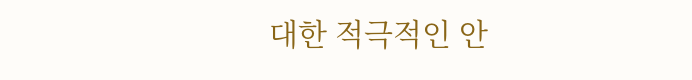대한 적극적인 안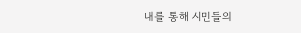내를 통해 시민들의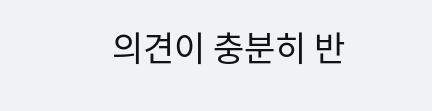의견이 충분히 반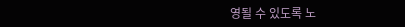영될 수 있도록 노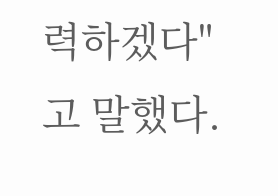력하겠다"고 말했다.